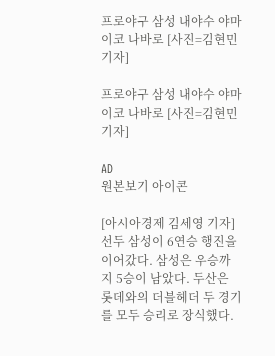프로야구 삼성 내야수 야마이코 나바로 [사진=김현민 기자]

프로야구 삼성 내야수 야마이코 나바로 [사진=김현민 기자]

AD
원본보기 아이콘

[아시아경제 김세영 기자] 선두 삼성이 6연승 행진을 이어갔다. 삼성은 우승까지 5승이 남았다. 두산은 롯데와의 더블헤더 두 경기를 모두 승리로 장식했다.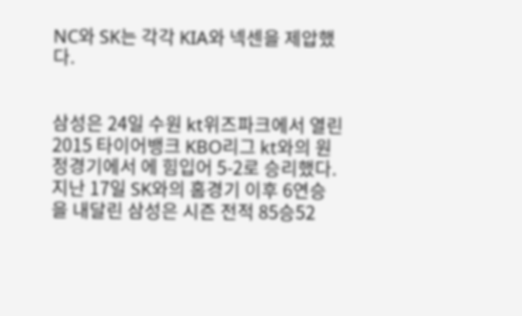NC와 SK는 각각 KIA와 넥센을 제압했다.


삼성은 24일 수원 kt위즈파크에서 열린 2015 타이어뱅크 KBO리그 kt와의 원정경기에서 에 힘입어 5-2로 승리했다. 지난 17일 SK와의 홈경기 이후 6연승을 내달린 삼성은 시즌 전적 85승52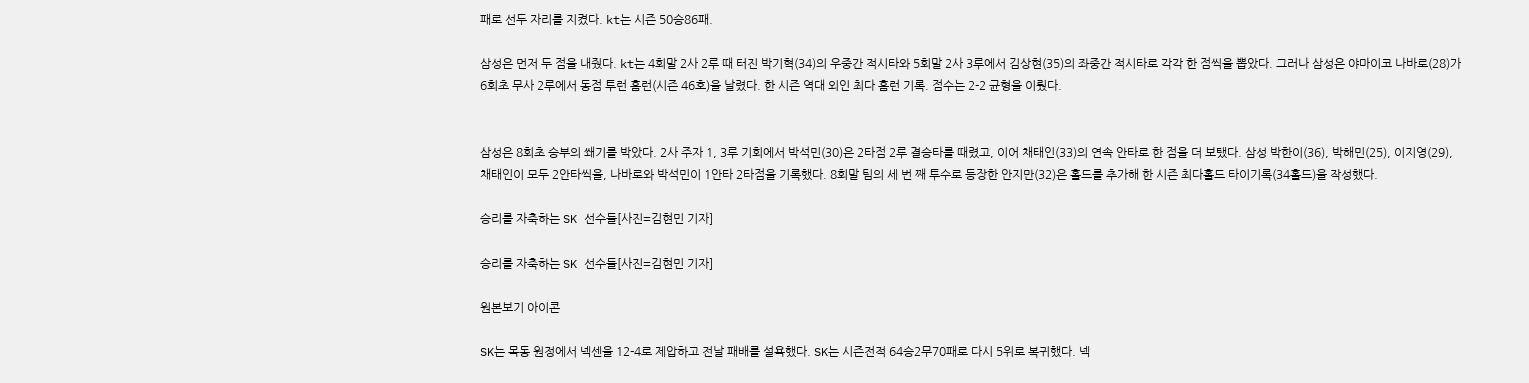패로 선두 자리를 지켰다. kt는 시즌 50승86패.

삼성은 먼저 두 점을 내줬다. kt는 4회말 2사 2루 때 터진 박기혁(34)의 우중간 적시타와 5회말 2사 3루에서 김상현(35)의 좌중간 적시타로 각각 한 점씩을 뽑았다. 그러나 삼성은 야마이코 나바로(28)가 6회초 무사 2루에서 동점 투런 홈런(시즌 46호)을 날렸다. 한 시즌 역대 외인 최다 홈런 기록. 점수는 2-2 균형을 이뤘다.


삼성은 8회초 승부의 쐐기를 박았다. 2사 주자 1, 3루 기회에서 박석민(30)은 2타점 2루 결승타를 때렸고, 이어 채태인(33)의 연속 안타로 한 점을 더 보탰다. 삼성 박한이(36), 박해민(25), 이지영(29), 채태인이 모두 2안타씩을, 나바로와 박석민이 1안타 2타점을 기록했다. 8회말 팀의 세 번 째 투수로 등장한 안지만(32)은 홀드를 추가해 한 시즌 최다홀드 타이기록(34홀드)을 작성했다.

승리를 자축하는 SK 선수들[사진=김현민 기자]

승리를 자축하는 SK 선수들[사진=김현민 기자]

원본보기 아이콘

SK는 목동 원정에서 넥센을 12-4로 제압하고 전날 패배를 설욕했다. SK는 시즌전적 64승2무70패로 다시 5위로 복귀했다. 넥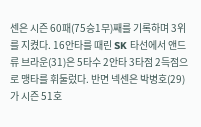센은 시즌 60패(75승1무)째를 기록하며 3위를 지켰다. 16안타를 때린 SK 타선에서 앤드류 브라운(31)은 5타수 2안타 3타점 2득점으로 맹타를 휘둘렀다. 반면 넥센은 박병호(29)가 시즌 51호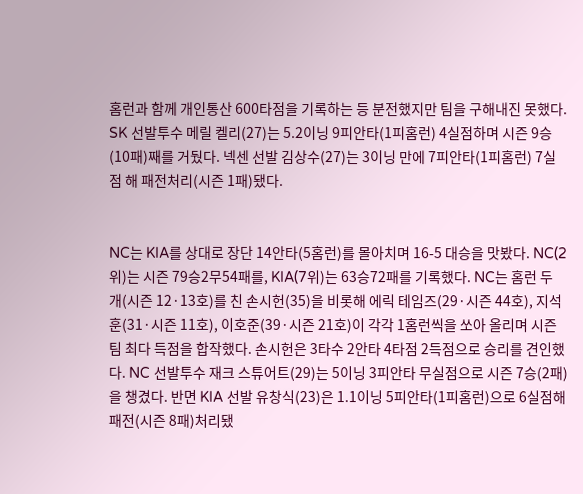홈런과 함께 개인통산 600타점을 기록하는 등 분전했지만 팀을 구해내진 못했다. SK 선발투수 메릴 켈리(27)는 5.2이닝 9피안타(1피홈런) 4실점하며 시즌 9승(10패)째를 거뒀다. 넥센 선발 김상수(27)는 3이닝 만에 7피안타(1피홈런) 7실점 해 패전처리(시즌 1패)됐다.


NC는 KIA를 상대로 장단 14안타(5홈런)를 몰아치며 16-5 대승을 맛봤다. NC(2위)는 시즌 79승2무54패를, KIA(7위)는 63승72패를 기록했다. NC는 홈런 두 개(시즌 12·13호)를 친 손시헌(35)을 비롯해 에릭 테임즈(29·시즌 44호), 지석훈(31·시즌 11호), 이호준(39·시즌 21호)이 각각 1홈런씩을 쏘아 올리며 시즌 팀 최다 득점을 합작했다. 손시헌은 3타수 2안타 4타점 2득점으로 승리를 견인했다. NC 선발투수 재크 스튜어트(29)는 5이닝 3피안타 무실점으로 시즌 7승(2패)을 챙겼다. 반면 KIA 선발 유창식(23)은 1.1이닝 5피안타(1피홈런)으로 6실점해 패전(시즌 8패)처리됐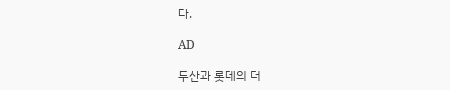다.

AD

두산과 롯데의 더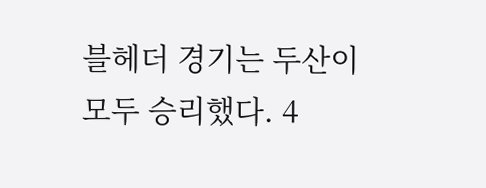블헤더 경기는 두산이 모두 승리했다. 4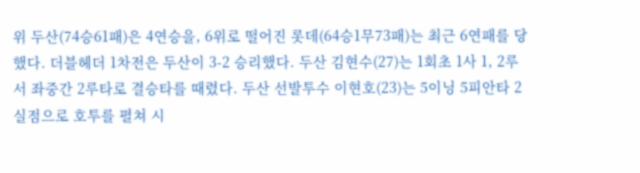위 두산(74승61패)은 4연승을, 6위로 떨어진 롯데(64승1무73패)는 최근 6연패를 당했다. 더블헤더 1차전은 두산이 3-2 승리했다. 두산 김현수(27)는 1회초 1사 1, 2루서 좌중간 2루타로 결승타를 때렸다. 두산 선발투수 이현호(23)는 5이닝 5피안타 2실점으로 호투를 펼쳐 시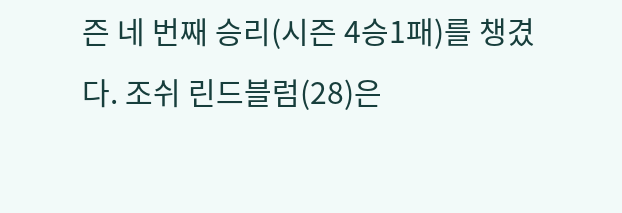즌 네 번째 승리(시즌 4승1패)를 챙겼다. 조쉬 린드블럼(28)은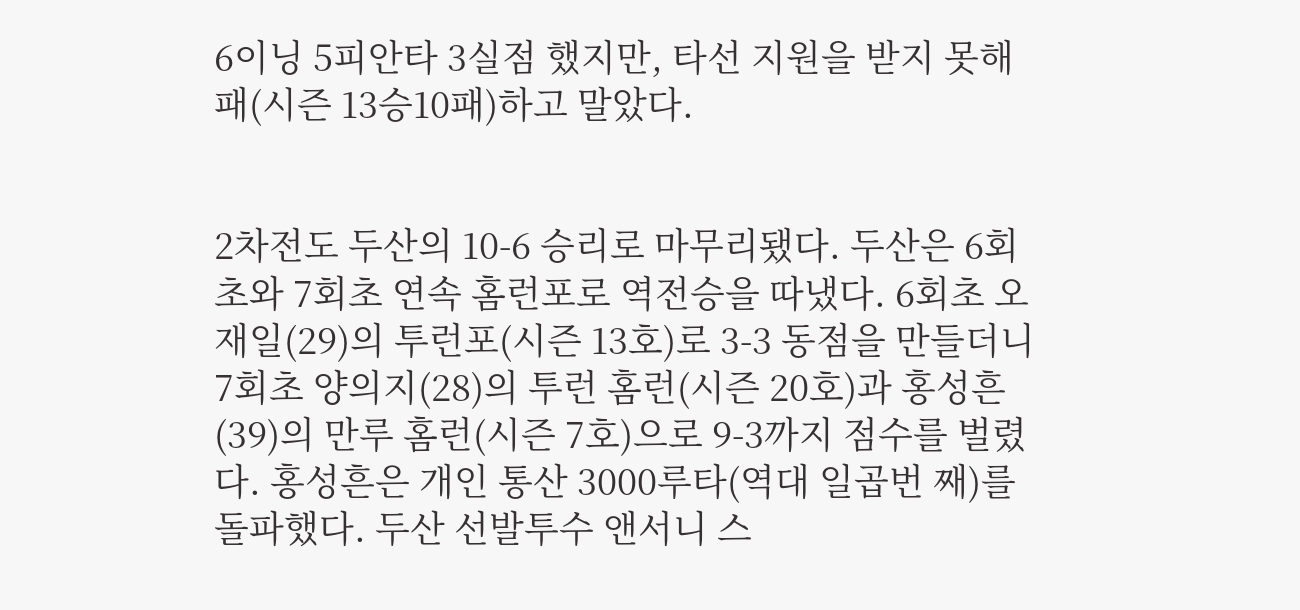6이닝 5피안타 3실점 했지만, 타선 지원을 받지 못해 패(시즌 13승10패)하고 말았다.


2차전도 두산의 10-6 승리로 마무리됐다. 두산은 6회초와 7회초 연속 홈런포로 역전승을 따냈다. 6회초 오재일(29)의 투런포(시즌 13호)로 3-3 동점을 만들더니 7회초 양의지(28)의 투런 홈런(시즌 20호)과 홍성흔(39)의 만루 홈런(시즌 7호)으로 9-3까지 점수를 벌렸다. 홍성흔은 개인 통산 3000루타(역대 일곱번 째)를 돌파했다. 두산 선발투수 앤서니 스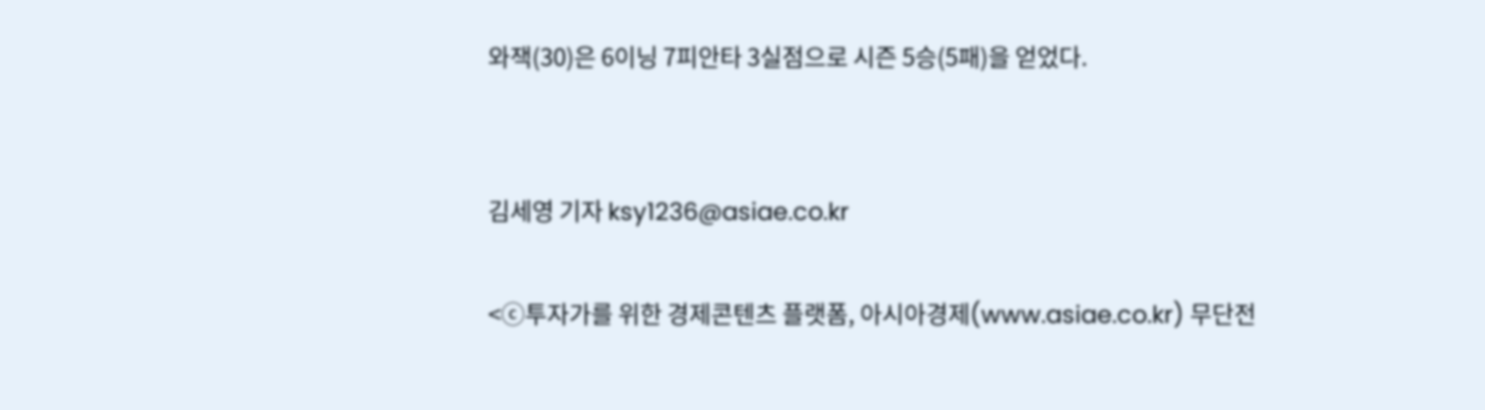와잭(30)은 6이닝 7피안타 3실점으로 시즌 5승(5패)을 얻었다.


김세영 기자 ksy1236@asiae.co.kr

<ⓒ투자가를 위한 경제콘텐츠 플랫폼, 아시아경제(www.asiae.co.kr) 무단전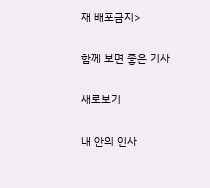재 배포금지>

함께 보면 좋은 기사

새로보기

내 안의 인사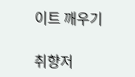이트 깨우기

취향저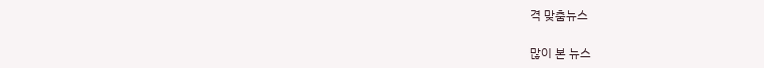격 맞춤뉴스

많이 본 뉴스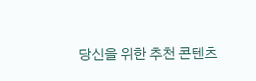당신을 위한 추천 콘텐츠